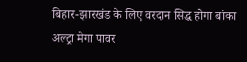बिहार-झारखंड के लिए वरदान सिद्ध होगा बांका अल्ट्रा मेगा पावर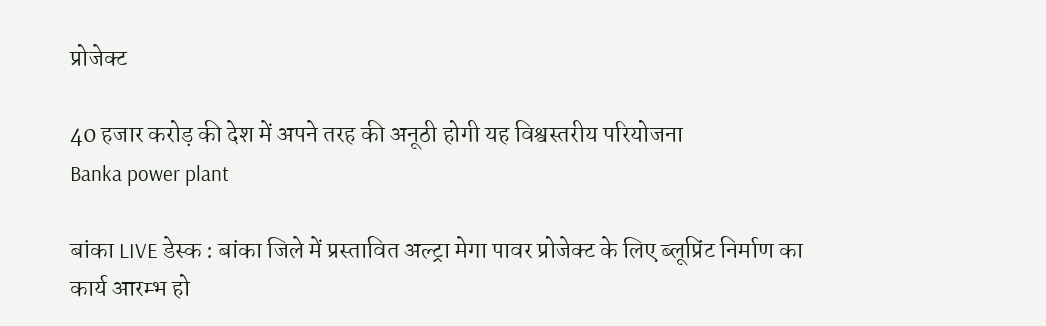प्रोजेक्ट

40 हजार करोड़ की देश में अपने तरह की अनूठी होगी यह विश्वस्तरीय परियोजना
Banka power plant

बांका LIVE डेस्क : बांका जिले में प्रस्तावित अल्ट्रा मेगा पावर प्रोजेक्ट के लिए ब्लूप्रिंट निर्माण का कार्य आरम्भ हो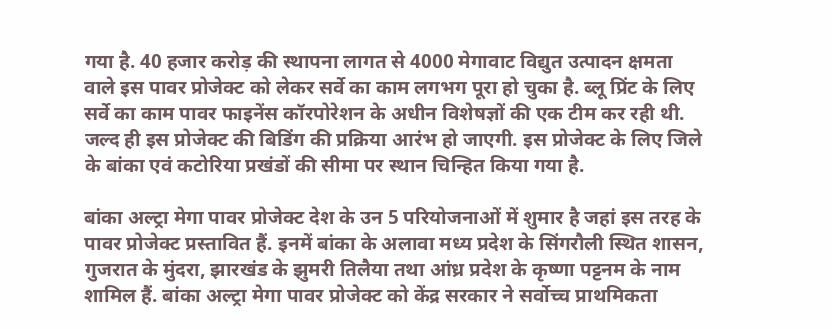गया है. 40 हजार करोड़ की स्थापना लागत से 4000 मेगावाट विद्युत उत्पादन क्षमता वाले इस पावर प्रोजेक्ट को लेकर सर्वे का काम लगभग पूरा हो चुका है. ब्लू प्रिंट के लिए सर्वे का काम पावर फाइनेंस कॉरपोरेशन के अधीन विशेषज्ञों की एक टीम कर रही थी. जल्द ही इस प्रोजेक्ट की बिडिंग की प्रक्रिया आरंभ हो जाएगी. इस प्रोजेक्ट के लिए जिले के बांका एवं कटोरिया प्रखंडों की सीमा पर स्थान चिन्हित किया गया है.

बांका अल्ट्रा मेगा पावर प्रोजेक्ट देश के उन 5 परियोजनाओं में शुमार है जहां इस तरह के पावर प्रोजेक्ट प्रस्तावित हैं. इनमें बांका के अलावा मध्य प्रदेश के सिंगरौली स्थित शासन, गुजरात के मुंदरा, झारखंड के झुमरी तिलैया तथा आंध्र प्रदेश के कृष्णा पट्टनम के नाम शामिल हैं. बांका अल्ट्रा मेगा पावर प्रोजेक्ट को केंद्र सरकार ने सर्वोच्च प्राथमिकता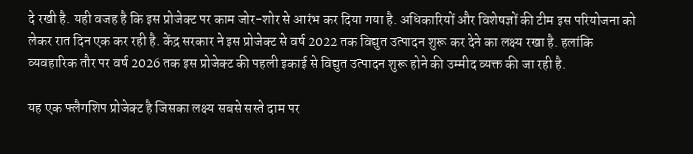दे रखी है. यही वजह है कि इस प्रोजेक्ट पर काम जोर-शोर से आरंभ कर दिया गया है. अधिकारियों और विशेषज्ञों की टीम इस परियोजना को लेकर रात दिन एक कर रही है. केंद्र सरकार ने इस प्रोजेक्ट से वर्ष 2022 तक विद्युत उत्पादन शुरू कर देने का लक्ष्य रखा है. हलांकि व्यवहारिक तौर पर वर्ष 2026 तक इस प्रोजेक्ट की पहली इकाई से विद्युत उत्पादन शुरू होने की उम्मीद व्यक्त की जा रही है.

यह एक फ्लैगशिप प्रोजेक्ट है जिसका लक्ष्य सबसे सस्ते दाम पर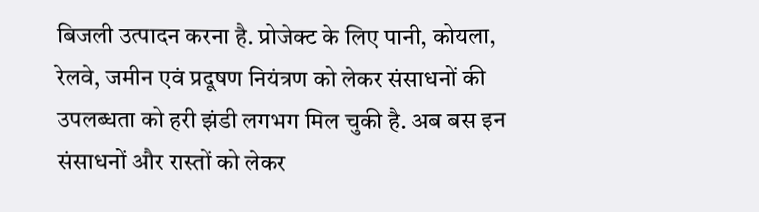बिजली उत्पादन करना है. प्रोजेक्ट के लिए पानी, कोयला, रेलवे, जमीन एवं प्रदूषण नियंत्रण को लेकर संसाधनों की उपलब्धता को हरी झंडी लगभग मिल चुकी है. अब बस इन संसाधनों और रास्तों को लेकर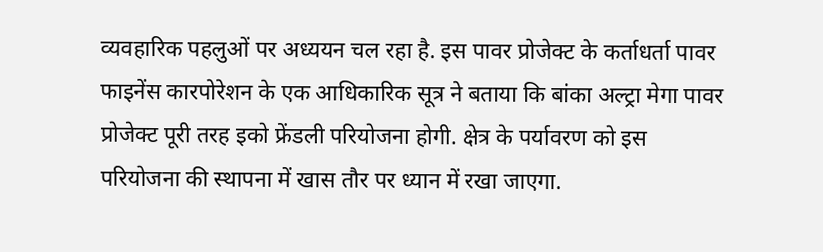व्यवहारिक पहलुओं पर अध्ययन चल रहा है. इस पावर प्रोजेक्ट के कर्ताधर्ता पावर फाइनेंस कारपोरेशन के एक आधिकारिक सूत्र ने बताया कि बांका अल्ट्रा मेगा पावर प्रोजेक्ट पूरी तरह इको फ्रेंडली परियोजना होगी. क्षेत्र के पर्यावरण को इस परियोजना की स्थापना में खास तौर पर ध्यान में रखा जाएगा.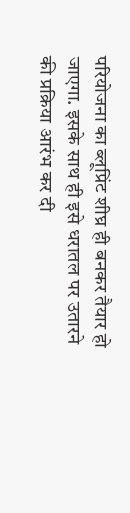परियोजना का ब्लूप्रिंट शीघ्र ही बनकर तैयार हो जाएगा. इसके साथ ही इसे धरातल पर उतारने की प्रक्रिया आरंभ कर दी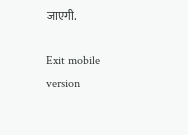जाएगी.

Exit mobile version